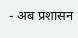- अब प्रशासन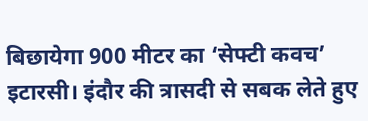बिछायेगा 900 मीटर का ‘सेफ्टी कवच’
इटारसी। इंदौर की त्रासदी से सबक लेते हुए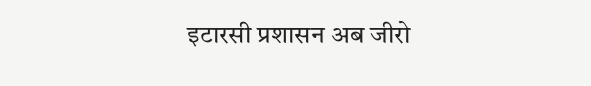इटारसी प्रशासन अब जीरो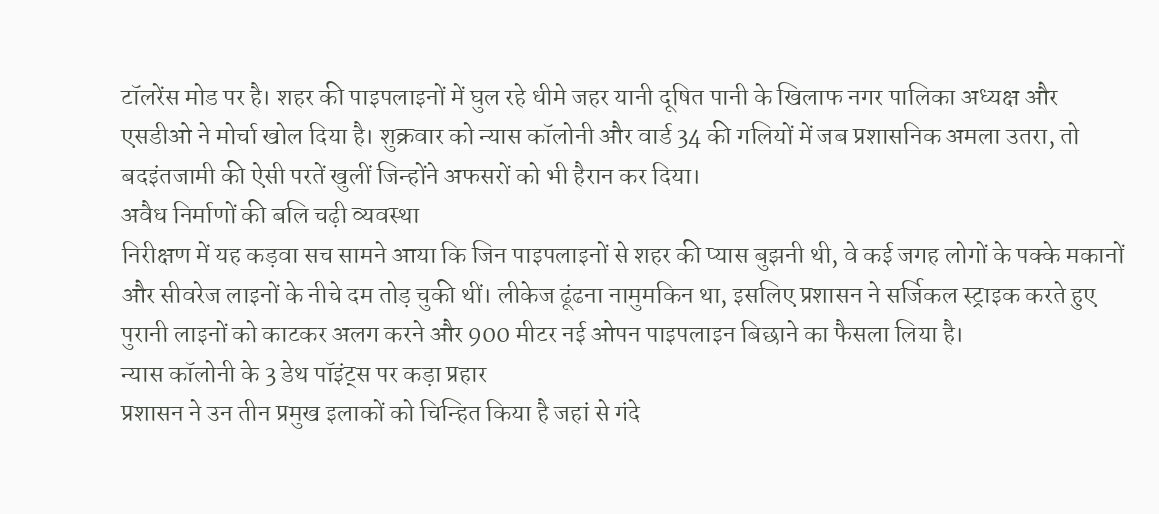टॉलरेंस मोड पर है। शहर की पाइपलाइनों में घुल रहे धीमे जहर यानी दूषित पानी के खिलाफ नगर पालिका अध्यक्ष और एसडीओ ने मोर्चा खोल दिया है। शुक्रवार को न्यास कॉलोनी और वार्ड 34 की गलियों में जब प्रशासनिक अमला उतरा, तो बदइंतजामी की ऐसी परतें खुलीं जिन्होंने अफसरों को भी हैरान कर दिया।
अवैध निर्माणों की बलि चढ़ी व्यवस्था
निरीक्षण में यह कड़वा सच सामने आया कि जिन पाइपलाइनों से शहर की प्यास बुझनी थी, वे कई जगह लोगों के पक्के मकानों और सीवरेज लाइनों के नीचे दम तोड़ चुकी थीं। लीकेज ढूंढना नामुमकिन था, इसलिए प्रशासन ने सर्जिकल स्ट्राइक करते हुए पुरानी लाइनों को काटकर अलग करने और 900 मीटर नई ओपन पाइपलाइन बिछाने का फैसला लिया है।
न्यास कॉलोनी के 3 डेथ पॉइंट्स पर कड़ा प्रहार
प्रशासन ने उन तीन प्रमुख इलाकों को चिन्हित किया है जहां से गंदे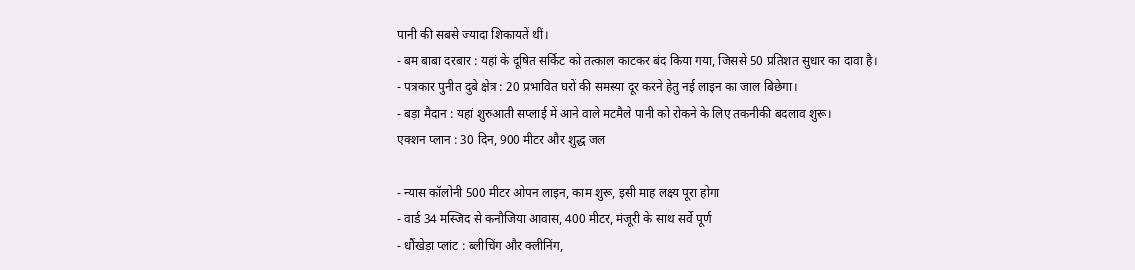पानी की सबसे ज्यादा शिकायतें थीं।
- बम बाबा दरबार : यहां के दूषित सर्किट को तत्काल काटकर बंद किया गया, जिससे 50 प्रतिशत सुधार का दावा है।
- पत्रकार पुनीत दुबे क्षेत्र : 20 प्रभावित घरों की समस्या दूर करने हेतु नई लाइन का जाल बिछेगा।
- बड़ा मैदान : यहां शुरुआती सप्लाई में आने वाले मटमैले पानी को रोकने के लिए तकनीकी बदलाव शुरू।
एक्शन प्लान : 30 दिन, 900 मीटर और शुद्ध जल

- न्यास कॉलोनी 500 मीटर ओपन लाइन, काम शुरू, इसी माह लक्ष्य पूरा होगा
- वार्ड 34 मस्जिद से कनौजिया आवास, 400 मीटर, मंजूरी के साथ सर्वे पूर्ण
- धौंखेड़ा प्लांट : ब्लीचिंग और क्लीनिंग,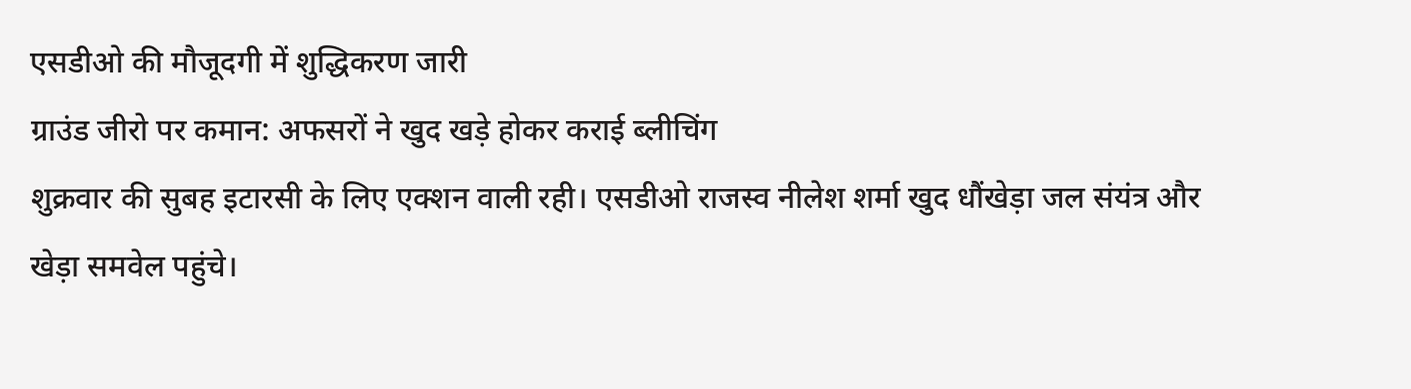एसडीओ की मौजूदगी में शुद्धिकरण जारी
ग्राउंड जीरो पर कमान: अफसरों ने खुद खड़े होकर कराई ब्लीचिंग
शुक्रवार की सुबह इटारसी के लिए एक्शन वाली रही। एसडीओ राजस्व नीलेश शर्मा खुद धौंखेड़ा जल संयंत्र और खेड़ा समवेल पहुंचे।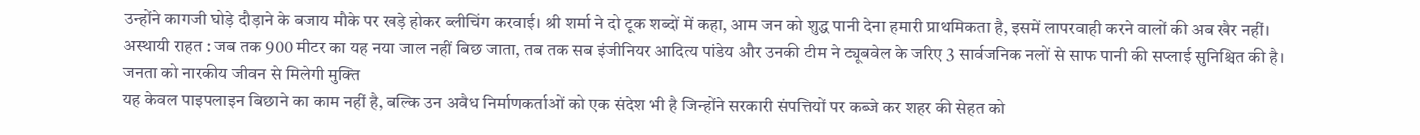उन्होंने कागजी घोड़े दौड़ाने के बजाय मौके पर खड़े होकर ब्लीचिंग करवाई। श्री शर्मा ने दो टूक शब्दों में कहा, आम जन को शुद्ध पानी देना हमारी प्राथमिकता है, इसमें लापरवाही करने वालों की अब खैर नहीं।
अस्थायी राहत : जब तक 900 मीटर का यह नया जाल नहीं बिछ जाता, तब तक सब इंजीनियर आदित्य पांडेय और उनकी टीम ने ट्यूबवेल के जरिए 3 सार्वजनिक नलों से साफ पानी की सप्लाई सुनिश्चित की है।
जनता को नारकीय जीवन से मिलेगी मुक्ति
यह केवल पाइपलाइन बिछाने का काम नहीं है, बल्कि उन अवैध निर्माणकर्ताओं को एक संदेश भी है जिन्होंने सरकारी संपत्तियों पर कब्जे कर शहर की सेहत को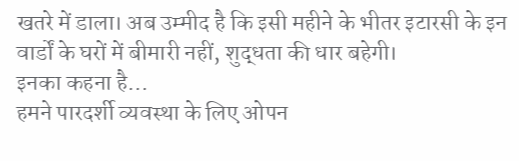खतरे में डाला। अब उम्मीद है कि इसी महीने के भीतर इटारसी के इन वार्डों के घरों में बीमारी नहीं, शुद्धता की धार बहेगी।
इनका कहना है…
हमने पारदर्शी व्यवस्था के लिए ओपन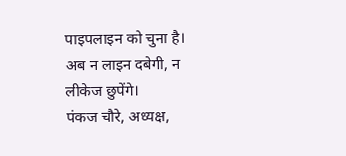पाइपलाइन को चुना है। अब न लाइन दबेगी, न लीकेज छुपेंगे।
पंकज चौरे, अध्यक्ष,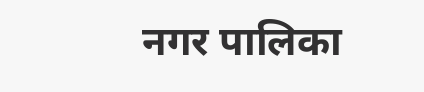नगर पालिका